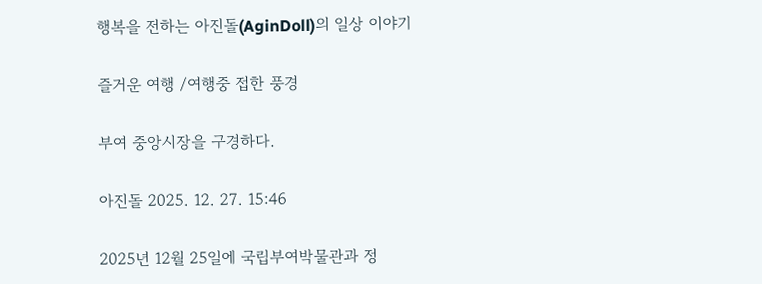행복을 전하는 아진돌(AginDoll)의 일상 이야기

즐거운 여행 /여행중 접한 풍경

부여 중앙시장을 구경하다.

아진돌 2025. 12. 27. 15:46

2025년 12월 25일에 국립부여박물관과 정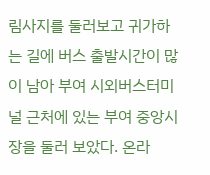림사지를 둘러보고 귀가하는 길에 버스 출발시간이 많이 남아 부여 시외버스터미널 근처에 있는 부여 중앙시장을 둘러 보았다. 온라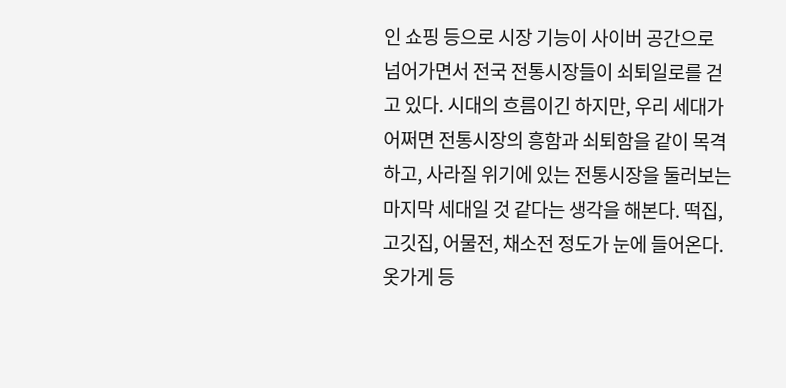인 쇼핑 등으로 시장 기능이 사이버 공간으로 넘어가면서 전국 전통시장들이 쇠퇴일로를 걷고 있다. 시대의 흐름이긴 하지만, 우리 세대가 어쩌면 전통시장의 흥함과 쇠퇴함을 같이 목격하고, 사라질 위기에 있는 전통시장을 둘러보는 마지막 세대일 것 같다는 생각을 해본다. 떡집, 고깃집, 어물전, 채소전 정도가 눈에 들어온다. 옷가게 등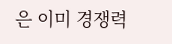은 이미 경쟁력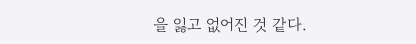을 잃고 없어진 것 같다.